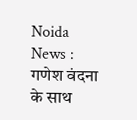Noida News : गणेश वंदना के साथ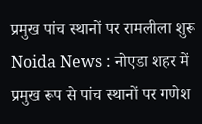प्रमुख पांच स्थानों पर रामलीला शुरू
Noida News : नोएडा शहर में प्रमुख रूप से पांच स्थानों पर गणेश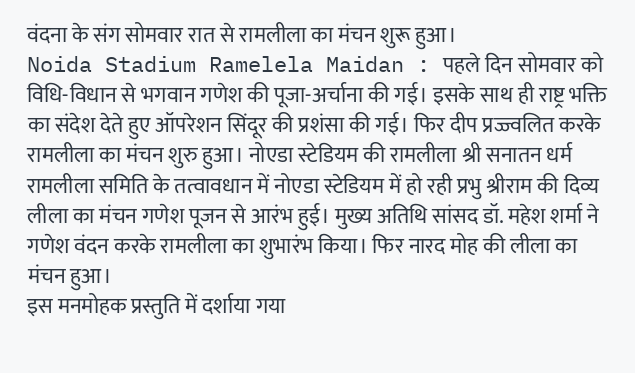वंदना के संग सोमवार रात से रामलीला का मंचन शुरू हुआ।
Noida Stadium Ramelela Maidan : पहले दिन सोमवार को विधि-विधान से भगवान गणेश की पूजा-अर्चाना की गई। इसके साथ ही राष्ट्र भक्ति का संदेश देते हुए ऑपरेशन सिंदूर की प्रशंसा की गई। फिर दीप प्रज्ज्वलित करके रामलीला का मंचन शुरु हुआ। नोएडा स्टेडियम की रामलीला श्री सनातन धर्म रामलीला समिति के तत्वावधान में नोएडा स्टेडियम में हो रही प्रभु श्रीराम की दिव्य लीला का मंचन गणेश पूजन से आरंभ हुई। मुख्य अतिथि सांसद डॉ. महेश शर्मा ने गणेश वंदन करके रामलीला का शुभारंभ किया। फिर नारद मोह की लीला का मंचन हुआ।
इस मनमोहक प्रस्तुति में दर्शाया गया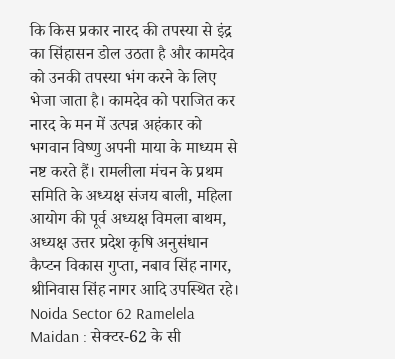कि किस प्रकार नारद की तपस्या से इंद्र का सिंहासन डोल उठता है और कामदेव को उनकी तपस्या भंग करने के लिए भेजा जाता है। कामदेव को पराजित कर नारद के मन में उत्पन्न अहंकार को भगवान विष्णु अपनी माया के माध्यम से नष्ट करते हैं। रामलीला मंचन के प्रथम समिति के अध्यक्ष संजय बाली, महिला आयोग की पूर्व अध्यक्ष विमला बाथम, अध्यक्ष उत्तर प्रदेश कृषि अनुसंधान कैप्टन विकास गुप्ता, नबाव सिंह नागर, श्रीनिवास सिंह नागर आदि उपस्थित रहे।
Noida Sector 62 Ramelela Maidan : सेक्टर-62 के सी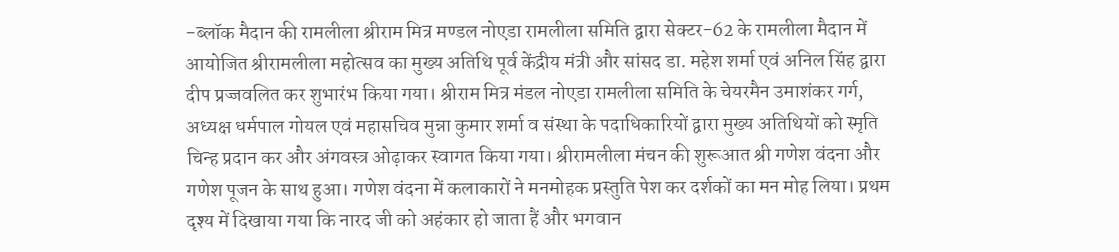-ब्लॉक मैदान की रामलीला श्रीराम मित्र मण्डल नोएडा रामलीला समिति द्वारा सेक्टर-62 के रामलीला मैदान में आयोजित श्रीरामलीला महोत्सव का मुख्य अतिथि पूर्व केंद्रीय मंत्री और सांसद डा. महेश शर्मा एवं अनिल सिंह द्वारा दीप प्रज्जवलित कर शुभारंभ किया गया। श्रीराम मित्र मंडल नोएडा रामलीला समिति के चेयरमैन उमाशंकर गर्ग, अध्यक्ष धर्मपाल गोयल एवं महासचिव मुन्ना कुमार शर्मा व संस्था के पदाधिकारियों द्वारा मुख्य अतिथियों को स्मृति चिन्ह प्रदान कर और अंगवस्त्र ओढ़ाकर स्वागत किया गया। श्रीरामलीला मंचन की शुरूआत श्री गणेश वंदना और गणेश पूजन के साथ हुआ। गणेश वंदना में कलाकारों ने मनमोहक प्रस्तुति पेश कर दर्शकों का मन मोह लिया। प्रथम दृश्य में दिखाया गया कि नारद जी को अहंकार हो जाता हैं और भगवान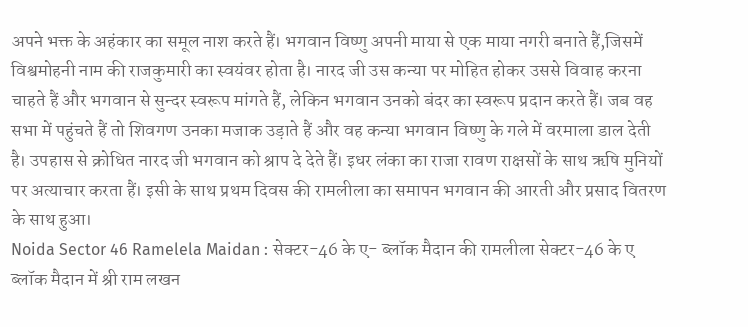अपने भक्त के अहंकार का समूल नाश करते हैं। भगवान विष्णु अपनी माया से एक माया नगरी बनाते हैं,जिसमें विश्वमोहनी नाम की राजकुमारी का स्वयंवर होता है। नारद जी उस कन्या पर मोहित होकर उससे विवाह करना चाहते हैं और भगवान से सुन्दर स्वरूप मांगते हैं, लेकिन भगवान उनको बंदर का स्वरूप प्रदान करते हैं। जब वह सभा में पहुंचते हैं तो शिवगण उनका मजाक उड़ाते हैं और वह कन्या भगवान विष्णु के गले में वरमाला डाल देती है। उपहास से क्रोधित नारद जी भगवान को श्राप दे देते हैं। इधर लंका का राजा रावण राक्षसों के साथ ऋषि मुनियों पर अत्याचार करता हैं। इसी के साथ प्रथम दिवस की रामलीला का समापन भगवान की आरती और प्रसाद वितरण के साथ हुआ।
Noida Sector 46 Ramelela Maidan : सेक्टर-46 के ए- ब्लॉक मैदान की रामलीला सेक्टर-46 के ए ब्लॉक मैदान में श्री राम लखन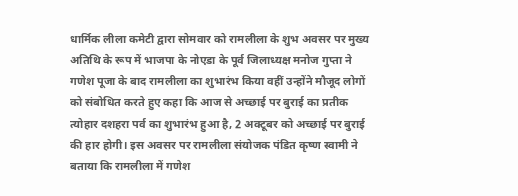धार्मिक लीला कमेटी द्वारा सोमवार को रामलीला के शुभ अवसर पर मुख्य अतिथि के रूप में भाजपा के नोएडा के पूर्व जिलाध्यक्ष मनोज गुप्ता ने गणेश पूजा के बाद रामलीला का शुभारंभ किया वहीं उन्होंने मौजूद लोगों को संबोधित करते हुए कहा कि आज से अच्छाई पर बुराई का प्रतीक त्योहार दशहरा पर्व का शुभारंभ हुआ है, 2 अक्टूबर को अच्छाई पर बुराई की हार होगी। इस अवसर पर रामलीला संयोजक पंडित कृष्ण स्वामी ने बताया कि रामलीला में गणेश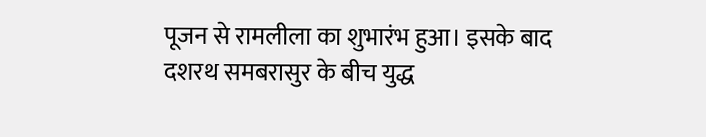पूजन से रामलीला का शुभारंभ हुआ। इसके बाद दशरथ समबरासुर के बीच युद्ध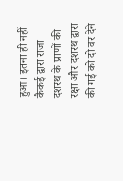हुआ। इतना ही नहीं कैकई द्वारा राजा दशरथ के प्राणों की रक्षा और दशरथ द्वारा की गई को दो वर देने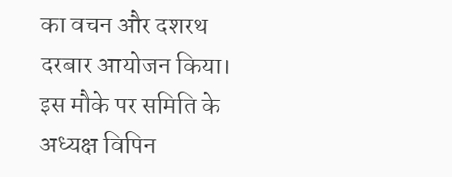का वचन और दशरथ दरबार आयोजन किया। इस मौके पर समिति के अध्यक्ष विपिन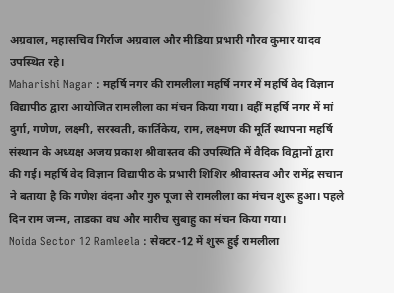अग्रवाल, महासचिव गिर्राज अग्रवाल और मीडिया प्रभारी गौरव कुमार यादव उपस्थित रहे।
Maharishi Nagar : महर्षि नगर की रामलीला महर्षि नगर में महर्षि वेद विज्ञान विद्यापीठ द्वारा आयोजित रामलीला का मंचन किया गया। वहीं महर्षि नगर में मां दुर्गा, गणेण, लक्ष्मी, सरस्वती, कार्तिकेय, राम, लक्ष्मण की मूर्ति स्थापना महर्षि संस्थान के अध्यक्ष अजय प्रकाश श्रीवास्तव की उपस्थिति में वैदिक विद्वानों द्वारा की गई। महर्षि वेद विज्ञान विद्यापीठ के प्रभारी शिशिर श्रीवास्तव और रामेंद्र सचान ने बताया है कि गणेश वंदना और गुरु पूजा से रामलीला का मंचन शुरू हुआ। पहले दिन राम जन्म, ताडका वध और मारीच सुबाहु का मंचन किया गया।
Noida Sector 12 Ramleela : सेक्टर-12 में शुरू हुई रामलीला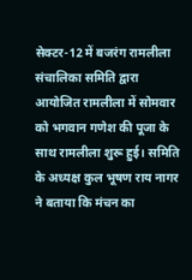सेक्टर-12 में बजरंग रामलीला संचालिका समिति द्वारा आयोजित रामलीला में सोमवार को भगवान गणेश की पूजा के साथ रामलीला शुरू हुई। समिति के अध्यक्ष कुल भूषण राय नागर ने बताया कि मंचन का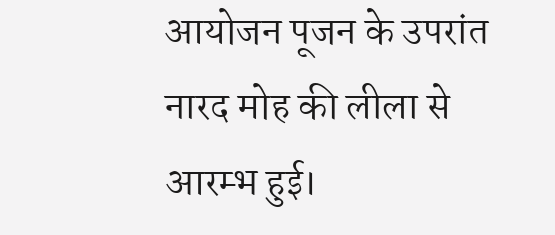आयोजन पूजन के उपरांत नारद मोह की लीला से आरम्भ हुई।